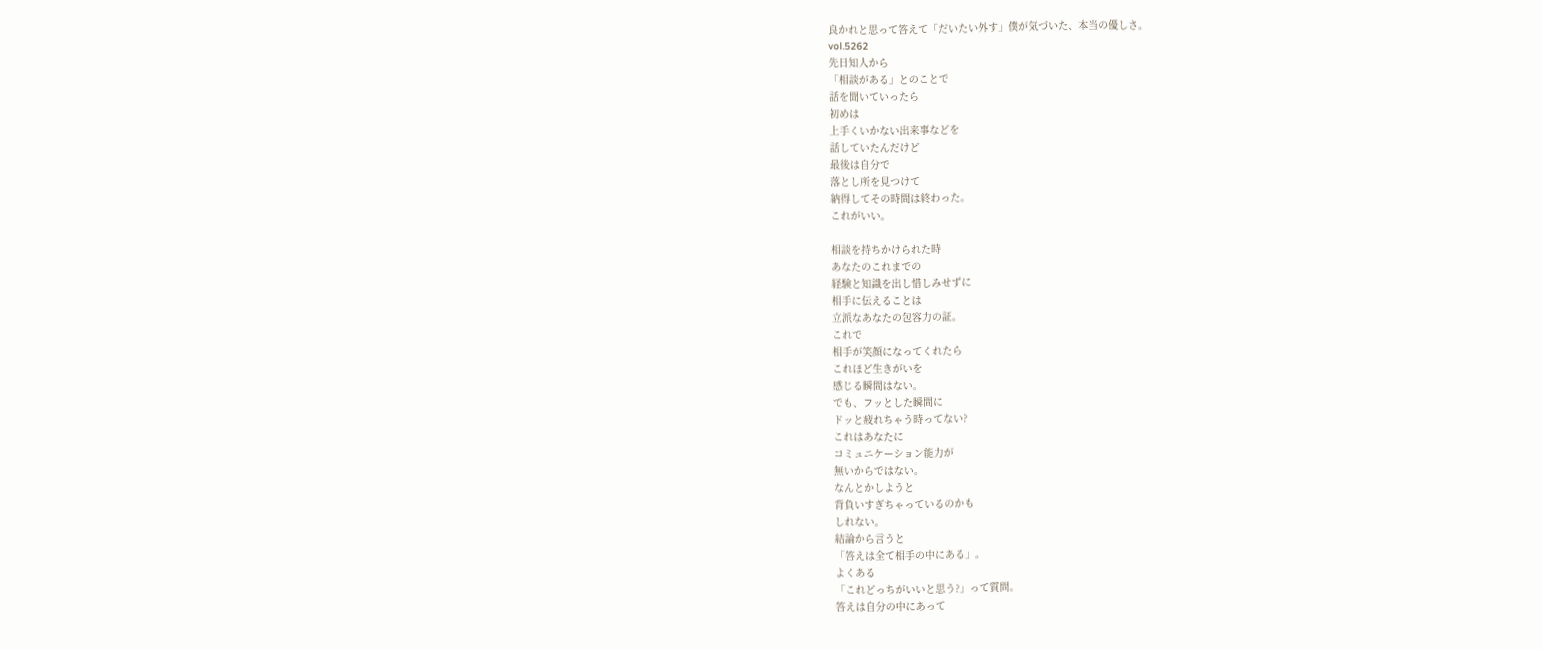良かれと思って答えて「だいたい外す」僕が気づいた、本当の優しさ。
vol.5262
先日知人から
「相談がある」とのことで
話を聞いていったら
初めは
上手くいかない出来事などを
話していたんだけど
最後は自分で
落とし所を見つけて
納得してその時間は終わった。
これがいい。

相談を持ちかけられた時
あなたのこれまでの
経験と知識を出し惜しみせずに
相手に伝えることは
立派なあなたの包容力の証。
これで
相手が笑顔になってくれたら
これほど生きがいを
感じる瞬間はない。
でも、フッとした瞬間に
ドッと疲れちゃう時ってない?
これはあなたに
コミュニケーション能力が
無いからではない。
なんとかしようと
背負いすぎちゃっているのかも
しれない。
結論から言うと
「答えは全て相手の中にある」。
よくある
「これどっちがいいと思う?」って質問。
答えは自分の中にあって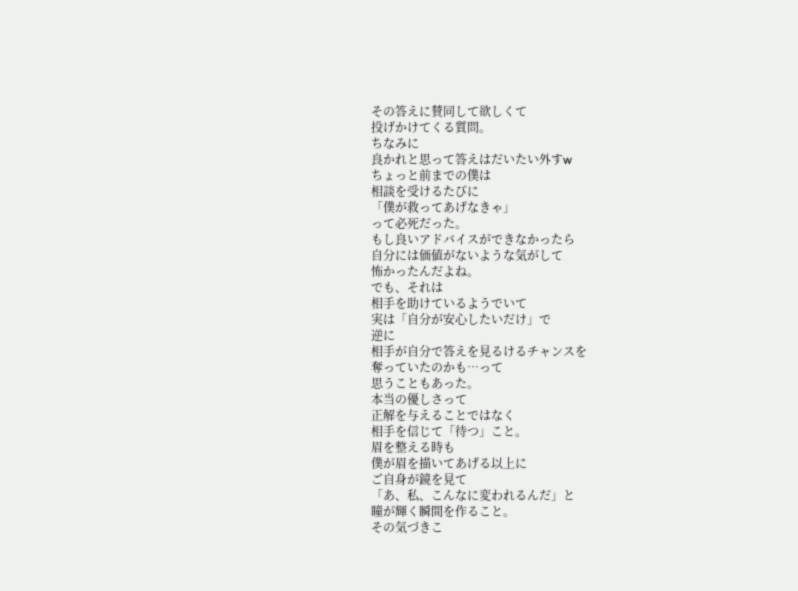その答えに賛同して欲しくて
投げかけてくる質問。
ちなみに
良かれと思って答えはだいたい外すw
ちょっと前までの僕は
相談を受けるたびに
「僕が救ってあげなきゃ」
って必死だった。
もし良いアドバイスができなかったら
自分には価値がないような気がして
怖かったんだよね。
でも、それは
相手を助けているようでいて
実は「自分が安心したいだけ」で
逆に
相手が自分で答えを見るけるチャンスを
奪っていたのかも…って
思うこともあった。
本当の優しさって
正解を与えることではなく
相手を信じて「待つ」こと。
眉を整える時も
僕が眉を描いてあげる以上に
ご自身が鏡を見て
「あ、私、こんなに変われるんだ」と
瞳が輝く瞬間を作ること。
その気づきこ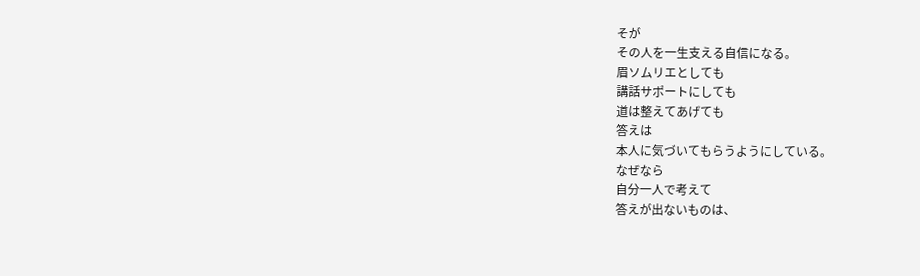そが
その人を一生支える自信になる。
眉ソムリエとしても
講話サポートにしても
道は整えてあげても
答えは
本人に気づいてもらうようにしている。
なぜなら
自分一人で考えて
答えが出ないものは、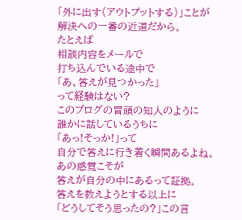「外に出す(アウトプットする)」ことが
解決への一番の近道だから。
たとえば
相談内容をメールで
打ち込んでいる途中で
「あ、答えが見つかった」
って経験はない?
このブログの冒頭の知人のように
誰かに話しているうちに
「あっ!そっか!」って
自分で答えに行き着く瞬間あるよね。
あの感覚こそが
答えが自分の中にあるって証拠。
答えを教えようとする以上に
「どうしてそう思ったの?」この言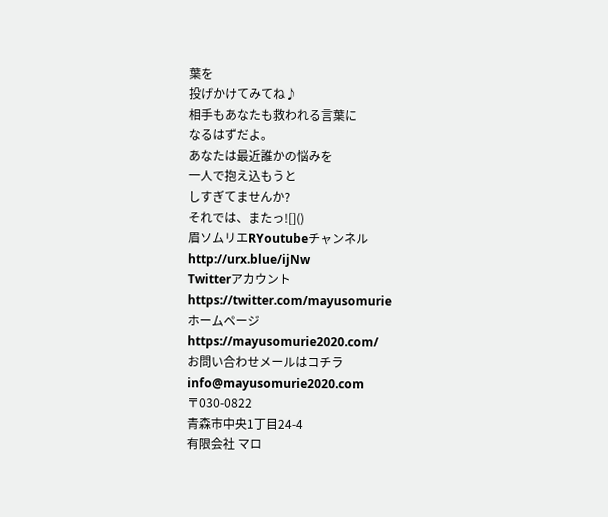葉を
投げかけてみてね♪
相手もあなたも救われる言葉に
なるはずだよ。
あなたは最近誰かの悩みを
一人で抱え込もうと
しすぎてませんか?
それでは、またっ![]()
眉ソムリエRYoutubeチャンネル
http://urx.blue/ijNw
Twitterアカウント
https://twitter.com/mayusomurie
ホームページ
https://mayusomurie2020.com/
お問い合わせメールはコチラ
info@mayusomurie2020.com
〒030-0822
青森市中央1丁目24-4
有限会社 マロ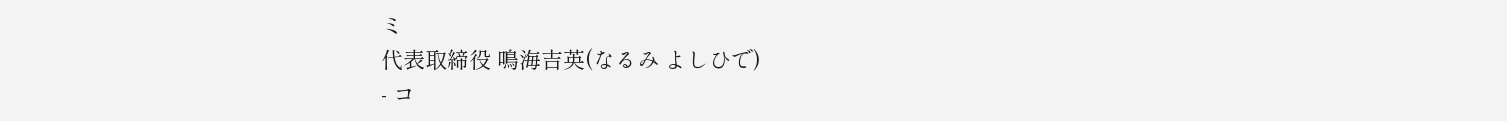ミ
代表取締役 鳴海吉英(なるみ よしひで)
- コ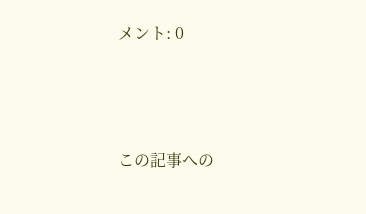メント: 0





この記事への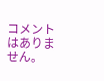コメントはありません。